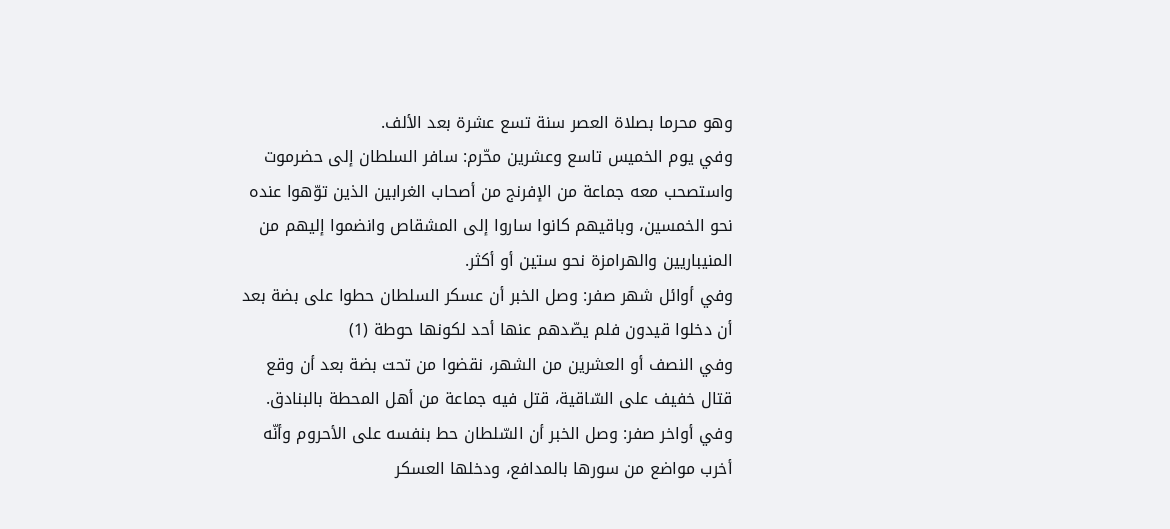وهو محرما بصلاة العصر سنة تسع عشرة بعد الألف.
وفي يوم الخميس تاسع وعشرين محّرم: سافر السلطان إلى حضرموت واستصحب معه جماعة من الإفرنج من أصحاب الغرابين الذين توّهوا عنده نحو الخمسين، وباقيهم كانوا ساروا إلى المشقاص وانضموا إليهم من المنيباريين والهرامزة نحو ستين أو أكثر.
وفي أوائل شهر صفر: وصل الخبر أن عسكر السلطان حطوا على بضة بعد أن دخلوا قيدون فلم يصّدهم عنها أحد لكونها حوطة (1)
وفي النصف أو العشرين من الشهر، نقضوا من تحت بضة بعد أن وقع قتال خفيف على السّاقية، قتل فيه جماعة من أهل المحطة بالبنادق.
وفي أواخر صفر: وصل الخبر أن السّلطان حط بنفسه على الأحروم وأنّه أخرب مواضع من سورها بالمدافع، ودخلها العسكر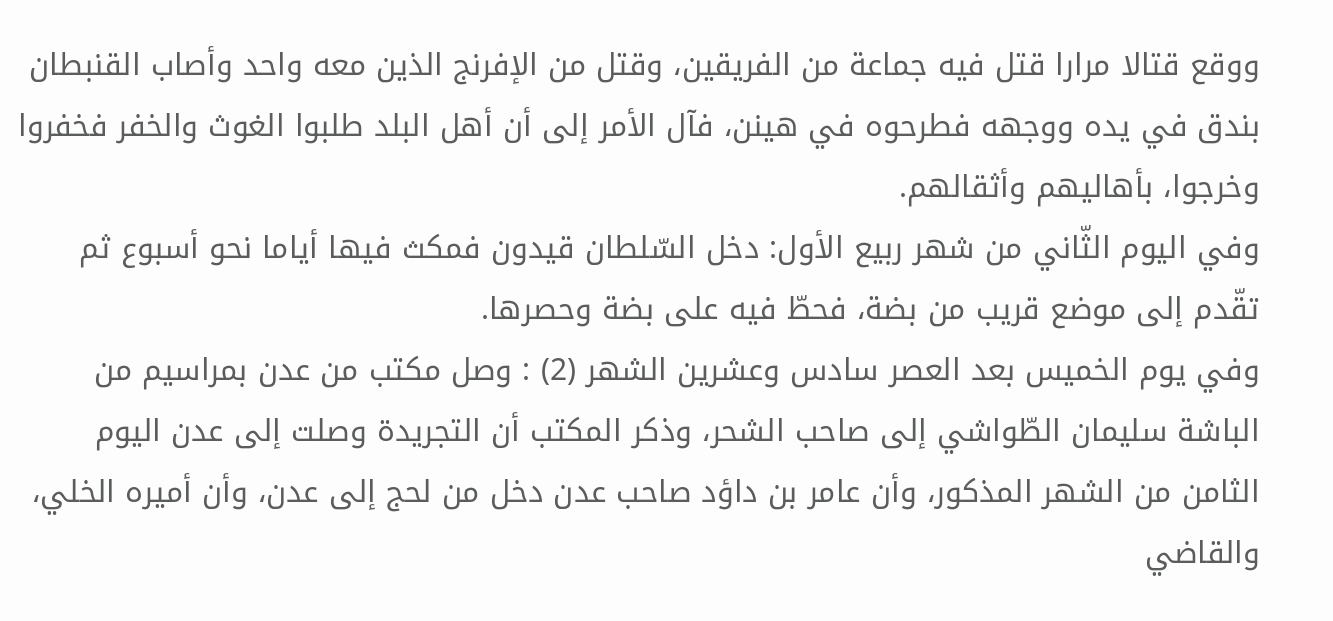ووقع قتالا مرارا قتل فيه جماعة من الفريقين، وقتل من الإفرنج الذين معه واحد وأصاب القنبطان بندق في يده ووجهه فطرحوه في هينن، فآل الأمر إلى أن أهل البلد طلبوا الغوث والخفر فخفروا وخرجوا، بأهاليهم وأثقالهم.
وفي اليوم الثّاني من شهر ربيع الأول: دخل السّلطان قيدون فمكث فيها أياما نحو أسبوع ثم تقّدم إلى موضع قريب من بضة، فحطّ فيه على بضة وحصرها.
وفي يوم الخميس بعد العصر سادس وعشرين الشهر (2) : وصل مكتب من عدن بمراسيم من الباشة سليمان الطّواشي إلى صاحب الشحر، وذكر المكتب أن التجريدة وصلت إلى عدن اليوم الثامن من الشهر المذكور، وأن عامر بن داؤد صاحب عدن دخل من لحج إلى عدن، وأن أميره الخلي، والقاضي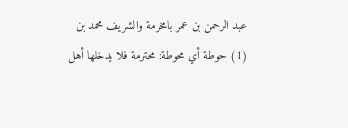عبد الرحمن بن عمر بامخرمة والشريف محمد بن
(1) حوطة أي محوطة: محترمة فلا يدخلها أهل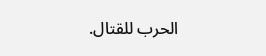الحرب للقتال.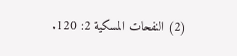(2) النفحات المسكية 2: 120.